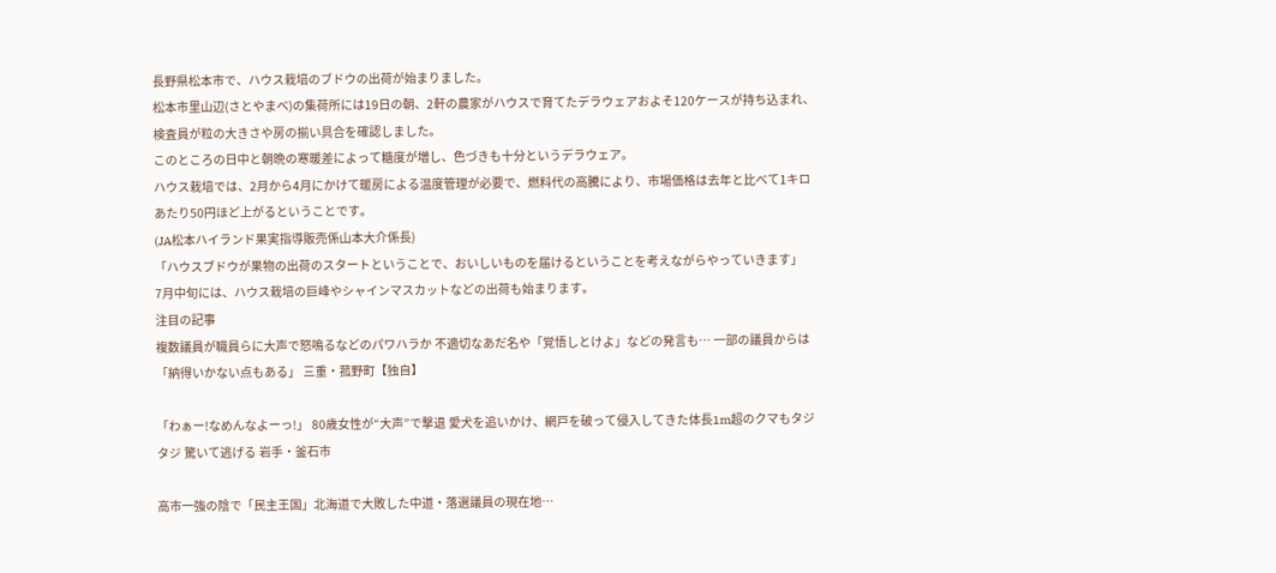長野県松本市で、ハウス栽培のブドウの出荷が始まりました。
松本市里山辺(さとやまべ)の集荷所には19日の朝、2軒の農家がハウスで育てたデラウェアおよそ120ケースが持ち込まれ、検査員が粒の大きさや房の揃い具合を確認しました。
このところの日中と朝晩の寒暖差によって糖度が増し、色づきも十分というデラウェア。
ハウス栽培では、2月から4月にかけて暖房による温度管理が必要で、燃料代の高騰により、市場価格は去年と比べて1キロあたり50円ほど上がるということです。
(JA松本ハイランド果実指導販売係山本大介係長)
「ハウスブドウが果物の出荷のスタートということで、おいしいものを届けるということを考えながらやっていきます」
7月中旬には、ハウス栽培の巨峰やシャインマスカットなどの出荷も始まります。
注目の記事
複数議員が職員らに大声で怒鳴るなどのパワハラか 不適切なあだ名や「覚悟しとけよ」などの発言も… 一部の議員からは「納得いかない点もある」 三重・菰野町【独自】

「わぁー!なめんなよーっ!」 80歳女性が“大声”で撃退 愛犬を追いかけ、網戸を破って侵入してきた体長1m超のクマもタジタジ 驚いて逃げる 岩手・釜石市

高市一強の陰で「民主王国」北海道で大敗した中道・落選議員の現在地…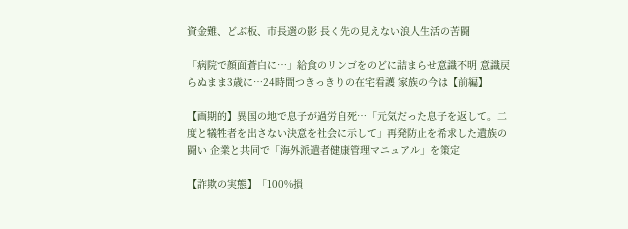資金難、どぶ板、市長選の影 長く先の見えない浪人生活の苦闘

「病院で顔面蒼白に…」給食のリンゴをのどに詰まらせ意識不明 意識戻らぬまま3歳に…24時間つきっきりの在宅看護 家族の今は【前編】

【画期的】異国の地で息子が過労自死…「元気だった息子を返して。二度と犠牲者を出さない決意を社会に示して」再発防止を希求した遺族の闘い 企業と共同で「海外派遣者健康管理マニュアル」を策定

【詐欺の実態】「100%損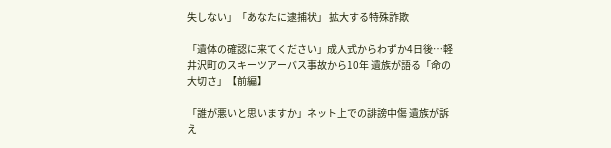失しない」「あなたに逮捕状」 拡大する特殊詐欺

「遺体の確認に来てください」成人式からわずか4日後…軽井沢町のスキーツアーバス事故から10年 遺族が語る「命の大切さ」【前編】

「誰が悪いと思いますか」ネット上での誹謗中傷 遺族が訴え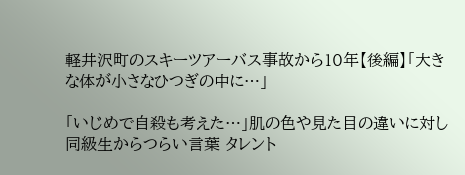軽井沢町のスキーツアーバス事故から10年【後編】「大きな体が小さなひつぎの中に…」

「いじめで自殺も考えた…」肌の色や見た目の違いに対し同級生からつらい言葉 タレント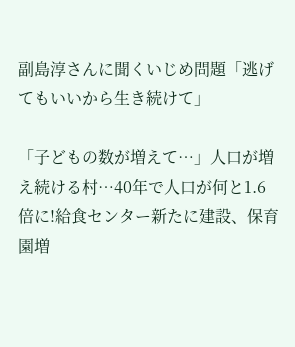副島淳さんに聞くいじめ問題「逃げてもいいから生き続けて」

「子どもの数が増えて…」人口が増え続ける村…40年で人口が何と1.6倍に!給食センター新たに建設、保育園増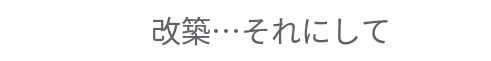改築…それにして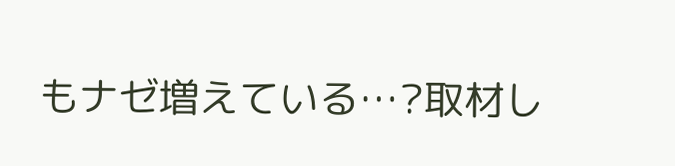もナゼ増えている…?取材し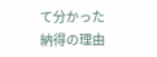て分かった納得の理由